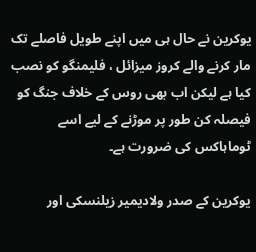یوکرین نے حال ہی میں اپنے طویل فاصلے تک مار کرنے والے کروز میزائل ، فلیمنگو کو نصب کیا ہے لیکن اب بھی روس کے خلاف جنگ کو فیصلہ کن طور پر موڑنے کے لیے اسے ٹوماہاکس کی ضرورت ہے۔

یوکرین کے صدر ولادیمیر زیلنسکی اور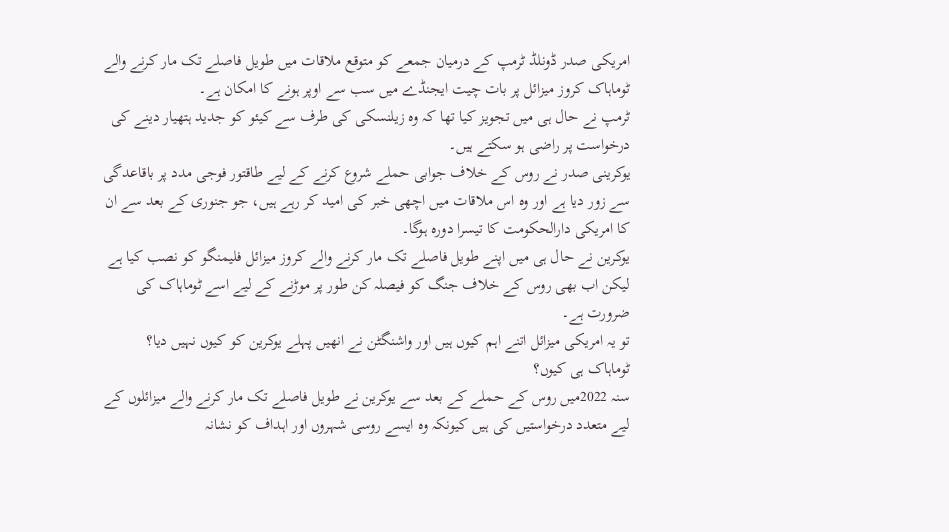امریکی صدر ڈونلڈ ٹرمپ کے درمیان جمعے کو متوقع ملاقات میں طویل فاصلے تک مار کرنے والے ٹوماہاک کروز میزائل پر بات چیت ایجنڈے میں سب سے اوپر ہونے کا امکان ہے۔
ٹرمپ نے حال ہی میں تجویز کیا تھا کہ وہ زیلنسکی کی طرف سے کیئو کو جدید ہتھیار دینے کی درخواست پر راضی ہو سکتے ہیں۔
یوکرینی صدر نے روس کے خلاف جوابی حملے شروع کرنے کے لیے طاقتور فوجی مدد پر باقاعدگی سے زور دیا ہے اور وہ اس ملاقات میں اچھی خبر کی امید کر رہے ہیں، جو جنوری کے بعد سے ان کا امریکی دارالحکومت کا تیسرا دورہ ہوگا۔
یوکرین نے حال ہی میں اپنے طویل فاصلے تک مار کرنے والے کروز میزائل فلیمنگو کو نصب کیا ہے لیکن اب بھی روس کے خلاف جنگ کو فیصلہ کن طور پر موڑنے کے لیے اسے ٹوماہاک کی ضرورت ہے۔
تو یہ امریکی میزائل اتنے اہم کیوں ہیں اور واشنگٹن نے انھیں پہلے یوکرین کو کیوں نہیں دیا؟
ٹوماہاک ہی کیوں؟
سنہ 2022میں روس کے حملے کے بعد سے یوکرین نے طویل فاصلے تک مار کرنے والے میزائلوں کے لیے متعدد درخواستیں کی ہیں کیونکہ وہ ایسے روسی شہروں اور اہداف کو نشانہ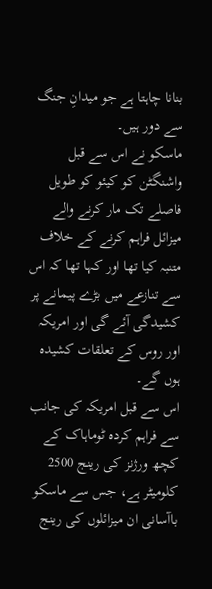بنانا چاہتا ہے جو میدانِ جنگ سے دور ہیں۔
ماسکو نے اس سے قبل واشنگٹن کو کیئو کو طویل فاصلے تک مار کرنے والے میزائل فراہم کرنے کے خلاف متنبہ کیا تھا اور کہا تھا کہ اس سے تنازعے میں بڑے پیمانے پر کشیدگی آئے گی اور امریکہ اور روس کے تعلقات کشیدہ ہوں گے۔
اس سے قبل امریکہ کی جانب سے فراہم کردہ ٹوماہاک کے کچھ ورژنز کی رینج 2500 کلومیٹر ہے، جس سے ماسکو باآسانی ان میزائلوں کی رینج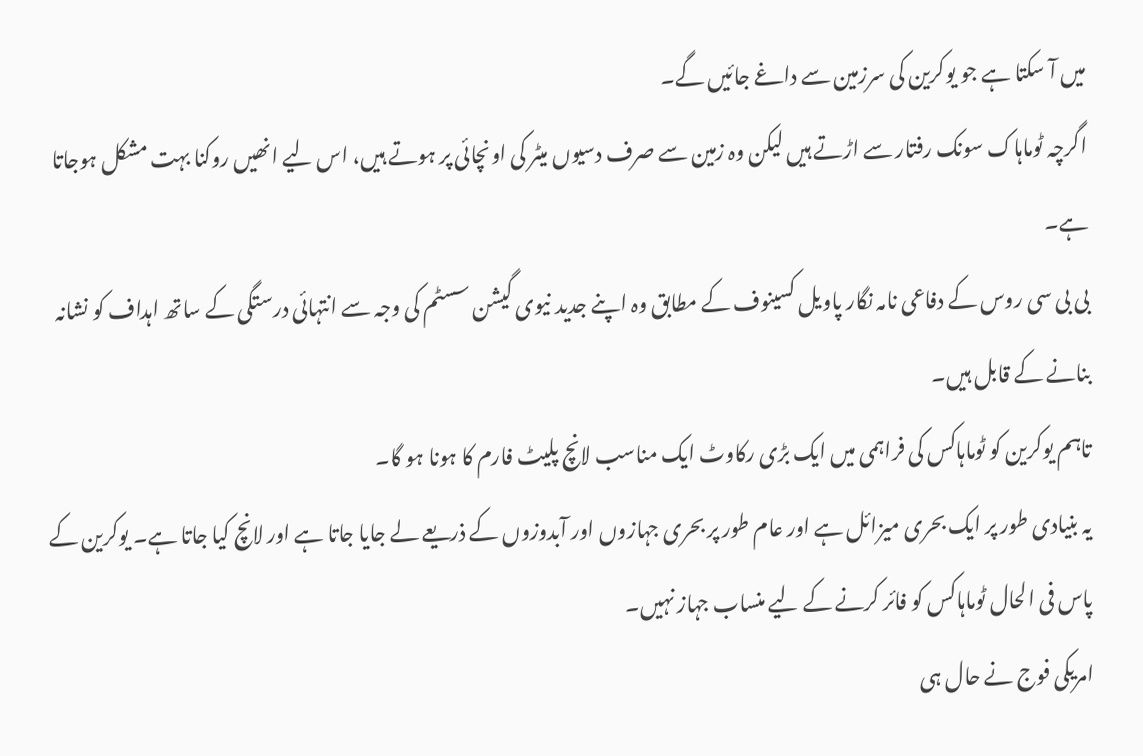میں آ سکتا ہے جو یوکرین کی سرزمین سے داغے جائیں گے۔
اگرچہ ٹوماہاک سونک رفتار سے اڑتے ہیں لیکن وہ زمین سے صرف دسیوں میٹر کی اونچائی پر ہوتے ہیں، اس لیے انھیں روکنا بہت مشکل ہوجاتا ہے۔
بی بی سی روس کے دفاعی نامہ نگار پاویل کسینوف کے مطابق وہ اپنے جدید نیوی گیشن سسٹم کی وجہ سے انتہائی درستگی کے ساتھ اہداف کو نشانہ بنانے کے قابل ہیں۔
تاہم یوکرین کو ٹوماہاکس کی فراہمی میں ایک بڑی رکاوٹ ایک مناسب لانچ پلیٹ فارم کا ہونا ہو گا۔
یہ بنیادی طور پر ایک بحری میزائل ہے اور عام طور پر بحری جہازوں اور آبدوزوں کے ذریعے لے جایا جاتا ہے اور لانچ کیا جاتا ہے۔ یوکرین کے پاس فی الحال ٹوماہاکس کو فائر کرنے کے لیے منساب جہاز نہیں۔
امریکی فوج نے حال ہی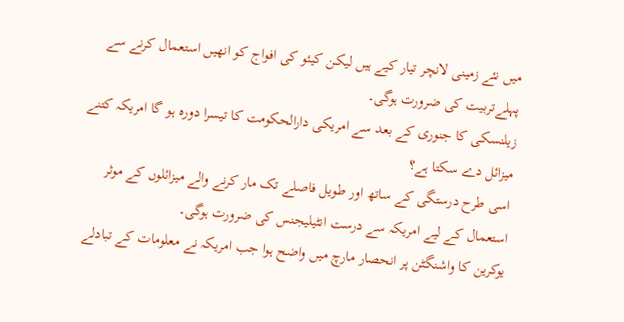میں نئے زمینی لانچر تیار کیے ہیں لیکن کیئو کی افواج کو انھیں استعمال کرنے سے پہلےتربیت کی ضرورت ہوگی۔
زیلنسکی کا جنوری کے بعد سے امریکی دارالحکومت کا تیسرا دورہ ہو گا امریکہ کتنے میزائل دے سکتا ہے؟
اسی طرح درستگی کے ساتھ اور طویل فاصلے تک مار کرنے والے میزائلوں کے موثر استعمال کے لیے امریکہ سے درست انٹیلیجنس کی ضرورت ہوگی۔
یوکرین کا واشنگٹن پر انحصار مارچ میں واضح ہوا جب امریکہ نے معلومات کے تبادلے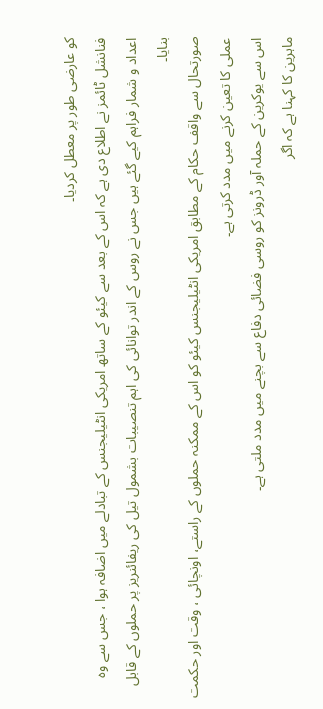کو عارضی طور پر معطل کردیا۔
فنانشل ٹائمز نے اطلاع دی ہے کہ اس کے بعد سے کیئو کے ساتھ امریکی انٹیلیجنس کے تبادلے میں اضافہ ہوا ، جس سے وہ اعداد و شمار فراہم کیے گئے ہیں جس نے روس کے اندر توانائی کی اہم تنصیبات بشمول تیل کی ریفائنریز پر حملوں کے قابل بنایا۔
صورتحال سے واقف حکام کے مطابق امریکی انٹیلیجنس کیئو کو اس کے ممکنہ حملوں کے راستے، اونچائی ، وقت اور حکمت عملی کا تعین کرنے میں مدد کرتی ہے۔
اس سے یوکرین کے حملہ آور ڈرونز کو روسی فضائی دفاع سے بچنے میں مدد ملتی ہے۔
ماہرین کا کہنا ہے کہ اگر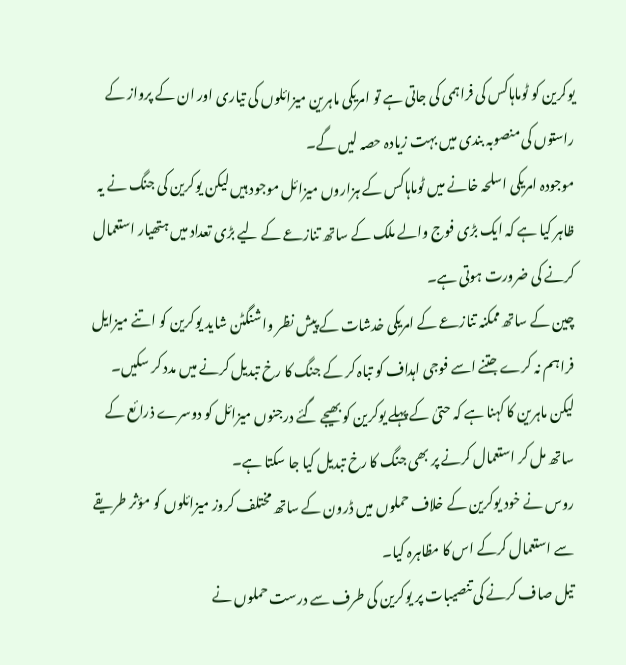یوکرین کو ٹوماہاکس کی فراہمی کی جاتی ہے تو امریکی ماہرین میزائلوں کی تیاری اور ان کے پرواز کے راستوں کی منصوبہ بندی میں بہت زیادہ حصہ لیں گے۔
موجودہ امریکی اسلحہ خانے میں ٹوماہاکس کے ہزاروں میزائل موجود ہیں لیکن یوکرین کی جنگ نے یہ ظاہر کیا ہے کہ ایک بڑی فوج والے ملک کے ساتھ تنازعے کے لیے بڑی تعداد میں ہتھیار استعمال کرنے کی ضرورت ہوتی ہے۔
چین کے ساتھ ممکنہ تنازعے کے امریکی خدشات کے پیش نظر واشنگٹن شاید یوکرین کو اتنے میزایل فراہم نہ کرے جتنے اسے فوجی اہداف کو تباہ کر کے جنگ کا رخ تبدیل کرنے میں مدد کر سکیں۔
لیکن ماہرین کا کہنا ہے کہ حتیٰ کے پہلے یوکرین کو بھیجے گئے درجنوں میزائل کو دوسرے ذرائع کے ساتھ مل کر استعمال کرنے پر بھی جنگ کا رخ تبدیل کیا جا سکتا ہے۔
روس نے خود یوکرین کے خلاف حملوں میں ڈرون کے ساتھ مختلف کروز میزائلوں کو مؤثر طریقے سے استعمال کرکے اس کا مظاہرہ کیا۔
تیل صاف کرنے کی تنصیبات پر یوکرین کی طرف سے درست حملوں نے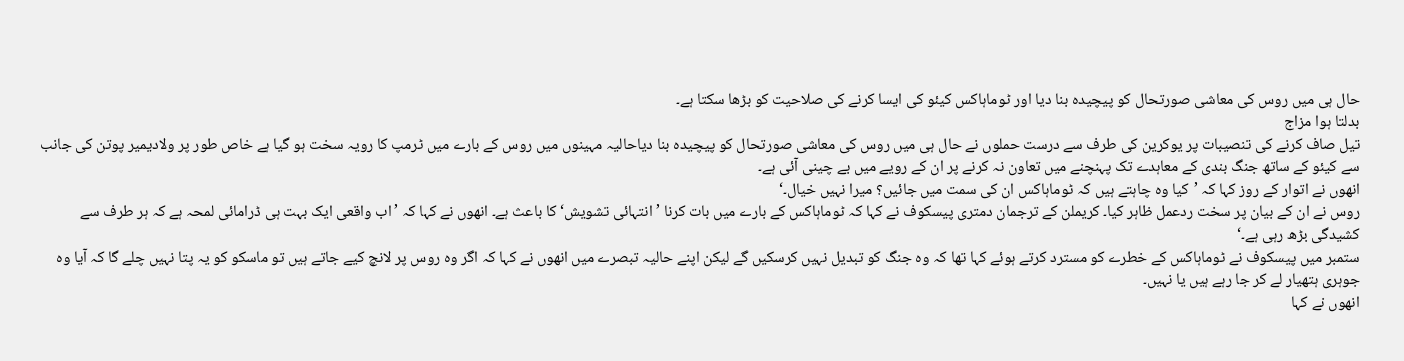حال ہی میں روس کی معاشی صورتحال کو پیچیدہ بنا دیا اور ٹوماہاکس کیئو کی ایسا کرنے کی صلاحیت کو بڑھا سکتا ہے۔
بدلتا ہوا مزاج
تیل صاف کرنے کی تنصیبات پر یوکرین کی طرف سے درست حملوں نے حال ہی میں روس کی معاشی صورتحال کو پیچیدہ بنا دیاحالیہ مہینوں میں روس کے بارے میں ٹرمپ کا رویہ سخت ہو گیا ہے خاص طور پر ولادیمیر پوتن کی جانب سے کیئو کے ساتھ جنگ بندی کے معاہدے تک پہنچنے میں تعاون نہ کرنے پر ان کے رویے میں بے چینی آئی ہے۔
انھوں نے اتوار کے روز کہا کہ ’کیا وہ چاہتے ہیں کہ ٹوماہاکس ان کی سمت میں جائیں؟ میرا نہیں خیال۔‘
روس نے ان کے بیان پر سخت ردعمل ظاہر کیا۔ کریملن کے ترجمان دمتری پیسکوف نے کہا کہ ٹوماہاکس کے بارے میں بات کرنا ’انتہائی تشویش‘ کا باعث ہے۔ انھوں نے کہا کہ ’اب واقعی ایک بہت ہی ڈرامائی لمحہ ہے کہ ہر طرف سے کشیدگی بڑھ رہی ہے۔‘
ستمبر میں پیسکوف نے ٹوماہاکس کے خطرے کو مسترد کرتے ہوئے کہا تھا کہ وہ جنگ کو تبدیل نہیں کرسکیں گے لیکن اپنے حالیہ تبصرے میں انھوں نے کہا کہ اگر وہ روس پر لانچ کیے جاتے ہیں تو ماسکو کو یہ پتا نہیں چلے گا کہ آیا وہ جوہری ہتھیار لے کر جا رہے ہیں یا نہیں۔
انھوں نے کہا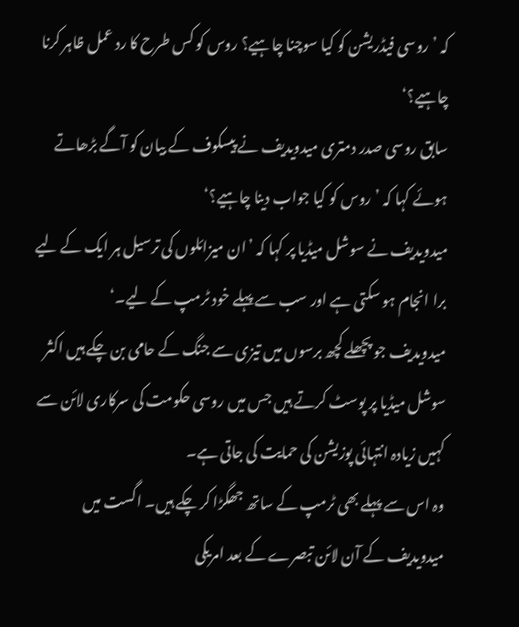کہ ’روسی فیڈریشن کو کیا سوچنا چاہیے؟ روس کو کس طرح کا رد عمل ظاہر کرنا چاہیے؟‘
سابق روسی صدر دمتری میدویدیف نے پیسکوف کے بیان کو آگے بڑھاتے ہوئے کہا کہ ’روس کو کیا جواب دینا چاہیے؟‘
میدویدیف نے سوشل میڈیا پر کہا کہ ’ان میزائلوں کی ترسیل ہر ایک کے لیے برا انجام ہو سکتی ہے اور سب سے پہلے خود ٹرمپ کے لیے۔‘
میدویدیف جو پچھلے کچھ برسوں میں تیزی سے جنگ کے حامی بن چکے ہیں اکثر سوشل میڈیا پر پوسٹ کرتے ہیں جس میں روسی حکومت کی سرکاری لائن سے کہیں زیادہ انتہائی پوزیشن کی حمایت کی جاتی ہے۔
وہ اس سے پہلے بھی ٹرمپ کے ساتھ جھگڑا کر چکے ہیں۔ اگست میں میدویدیف کے آن لائن تبصرے کے بعد امریکی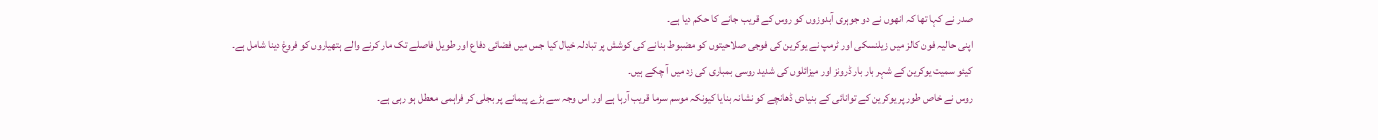صدر نے کہا تھا کہ انھوں نے دو جوہری آبدوزوں کو روس کے قریب جانے کا حکم دیا ہے۔
اپنی حالیہ فون کالز میں زیلنسکی اور ٹرمپ نے یوکرین کی فوجی صلاحیتوں کو مضبوط بنانے کی کوشش پر تبادلہ خیال کیا جس میں فضائی دفاع اور طویل فاصلے تک مار کرنے والے ہتھیاروں کو فروغ دینا شامل ہے۔
کیئو سمیت یوکرین کے شہر بار بار ڈرونز اور میزائلوں کی شدید روسی بمباری کی زد میں آ چکے ہیں۔
روس نے خاص طور پر یوکرین کے توانائی کے بنیادی ڈھانچے کو نشانہ بنایا کیونکہ موسم سرما قریب آرہا ہے اور اس وجہ سے بڑے پیمانے پر بجلی کر فراہمی معطل ہو رہی ہے۔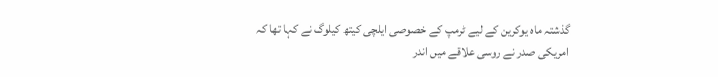گذشتہ ماہ یوکرین کے لیے ٹرمپ کے خصوصی ایلچی کیتھ کیلوگ نے کہا تھا کہ امریکی صدر نے روسی علاقے میں اندر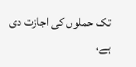تک حملوں کی اجازت دی ہے،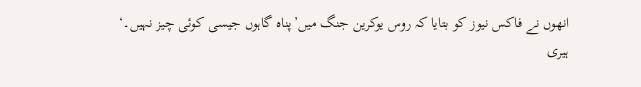انھوں نے فاکس نیوز کو بتایا کہ روس یوکرین جنگ میں’پناہ گاہوں جیسی کوئی چیز نہیں۔‘
ہیری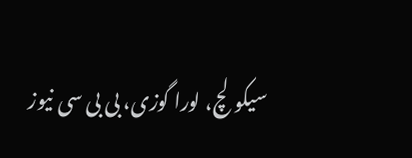سیکولچ، لورا گوزی، بی بی سی نیوز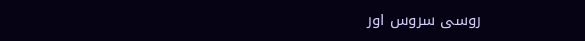روسی سروس اور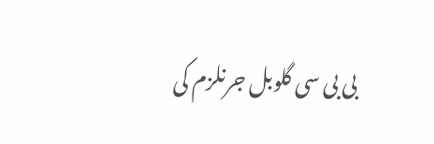بی بی سی گلوبل جرنلزم کی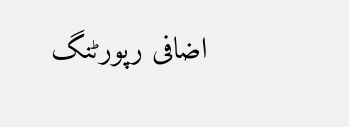اضافی رپورٹنگ